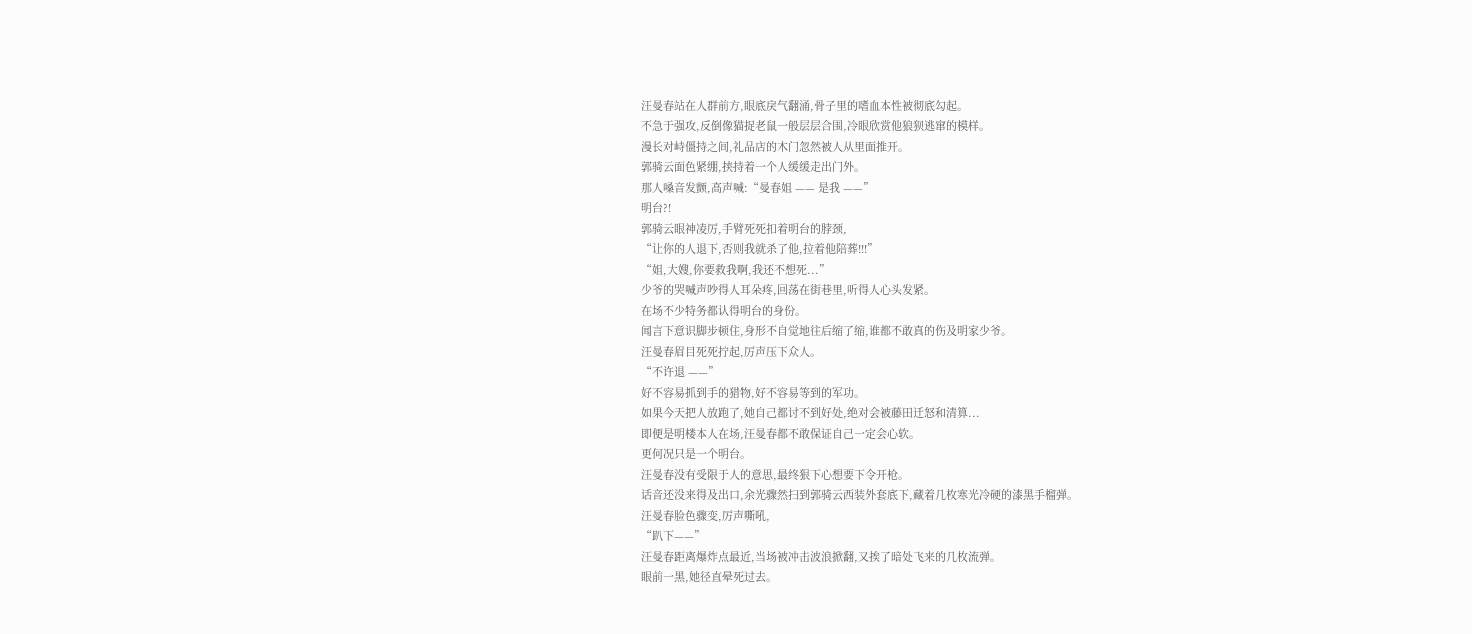汪曼春站在人群前方,眼底戾气翻涌,骨子里的嗜血本性被彻底勾起。
不急于强攻,反倒像猫捉老鼠一般层层合围,冷眼欣赏他狼狈逃窜的模样。
漫长对峙僵持之间,礼品店的木门忽然被人从里面推开。
郭骑云面色紧绷,挟持着一个人缓缓走出门外。
那人嗓音发颤,高声喊:“曼春姐 —— 是我 ——”
明台?!
郭骑云眼神凌厉,手臂死死扣着明台的脖颈,
“让你的人退下,否则我就杀了他,拉着他陪葬!!!”
“姐,大嫂,你要救我啊,我还不想死...”
少爷的哭喊声吵得人耳朵疼,回荡在街巷里,听得人心头发紧。
在场不少特务都认得明台的身份。
闻言下意识脚步顿住,身形不自觉地往后缩了缩,谁都不敢真的伤及明家少爷。
汪曼春眉目死死拧起,厉声压下众人。
“不许退 ——”
好不容易抓到手的猎物,好不容易等到的军功。
如果今天把人放跑了,她自己都讨不到好处,绝对会被藤田迁怒和清算...
即便是明楼本人在场,汪曼春都不敢保证自己一定会心软。
更何况只是一个明台。
汪曼春没有受限于人的意思,最终狠下心想要下令开枪。
话音还没来得及出口,余光骤然扫到郭骑云西装外套底下,藏着几枚寒光冷硬的漆黑手榴弹。
汪曼春脸色骤变,厉声嘶吼,
“趴下——”
汪曼春距离爆炸点最近,当场被冲击波浪掀翻,又挨了暗处飞来的几枚流弹。
眼前一黑,她径直晕死过去。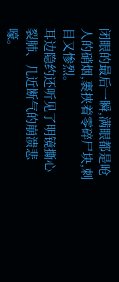闭眼的最后一瞬,满眼都是呛人的硝烟,裹挟着零碎尸块,刺目又惨烈。
耳边隐约还听见了明镜撕心裂肺、几近断气的崩溃悲嚎。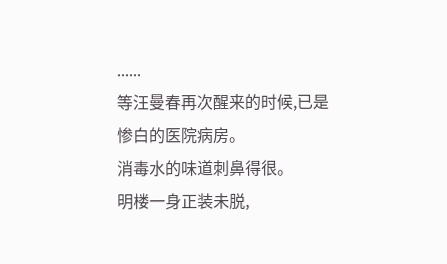......
等汪曼春再次醒来的时候,已是惨白的医院病房。
消毒水的味道刺鼻得很。
明楼一身正装未脱,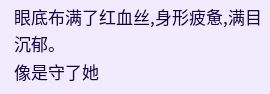眼底布满了红血丝,身形疲惫,满目沉郁。
像是守了她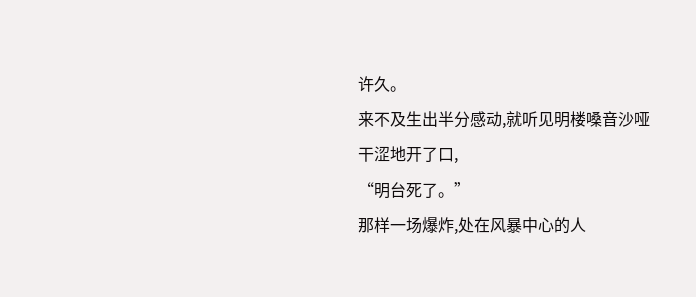许久。
来不及生出半分感动,就听见明楼嗓音沙哑干涩地开了口,
“明台死了。”
那样一场爆炸,处在风暴中心的人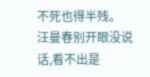不死也得半残。
汪曼春别开眼没说话,看不出是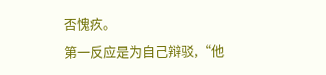否愧疚。
第一反应是为自己辩驳,“他